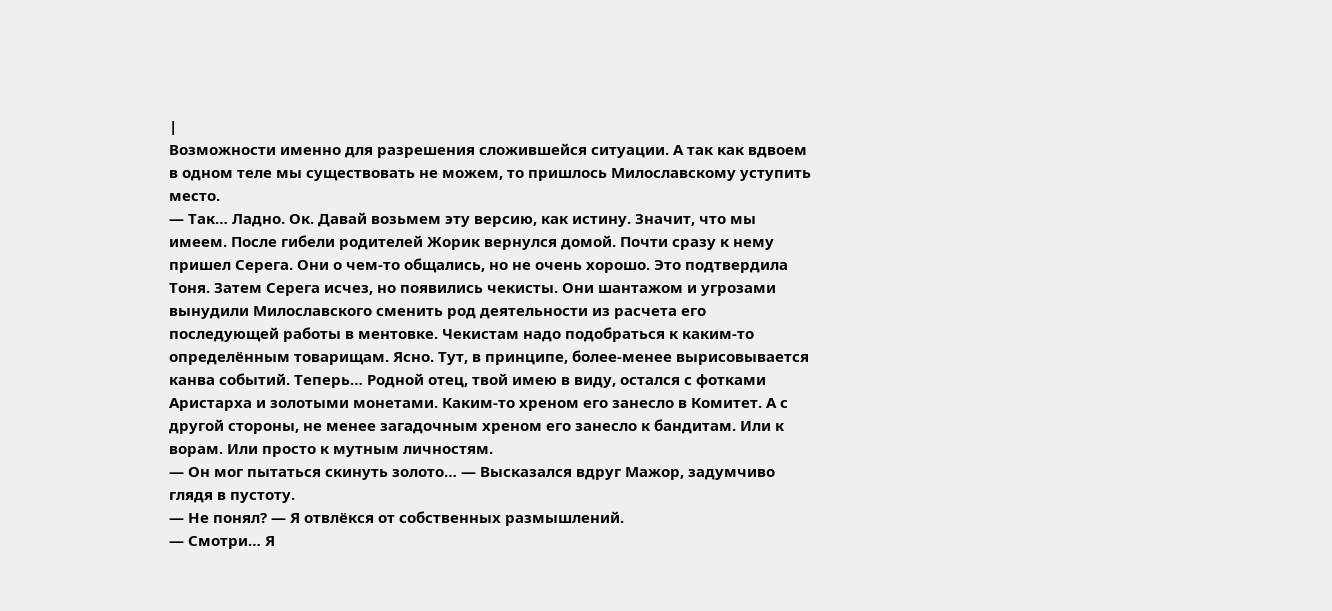|
Возможности именно для разрешения сложившейся ситуации. А так как вдвоем в одном теле мы существовать не можем, то пришлось Милославскому уступить место.
— Так… Ладно. Ок. Давай возьмем эту версию, как истину. Значит, что мы имеем. После гибели родителей Жорик вернулся домой. Почти сразу к нему пришел Серега. Они о чем-то общались, но не очень хорошо. Это подтвердила Тоня. Затем Серега исчез, но появились чекисты. Они шантажом и угрозами вынудили Милославского сменить род деятельности из расчета его последующей работы в ментовке. Чекистам надо подобраться к каким-то определённым товарищам. Ясно. Тут, в принципе, более-менее вырисовывается канва событий. Теперь… Родной отец, твой имею в виду, остался с фотками Аристарха и золотыми монетами. Каким-то хреном его занесло в Комитет. А с другой стороны, не менее загадочным хреном его занесло к бандитам. Или к ворам. Или просто к мутным личностям.
— Он мог пытаться скинуть золото… — Высказался вдруг Мажор, задумчиво глядя в пустоту.
— Не понял? — Я отвлёкся от собственных размышлений.
— Смотри… Я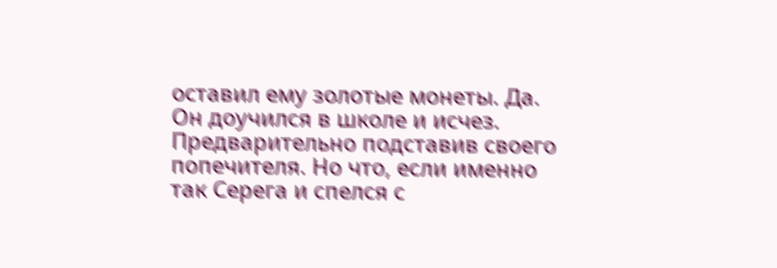оставил ему золотые монеты. Да. Он доучился в школе и исчез. Предварительно подставив своего попечителя. Но что, если именно так Серега и спелся с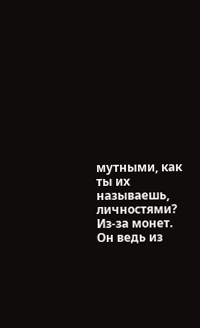мутными, как ты их называешь, личностями? Из-за монет. Он ведь из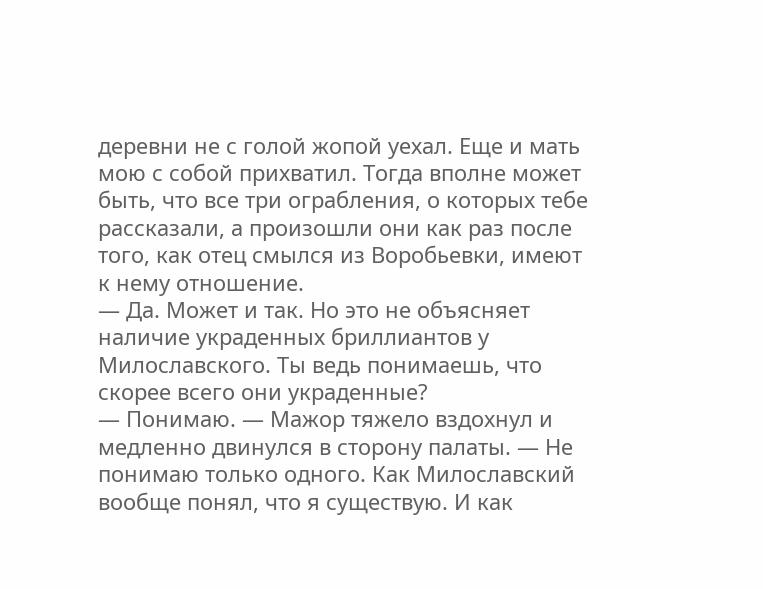деревни не с голой жопой уехал. Еще и мать мою с собой прихватил. Тогда вполне может быть, что все три ограбления, о которых тебе рассказали, а произошли они как раз после того, как отец смылся из Воробьевки, имеют к нему отношение.
— Да. Может и так. Но это не объясняет наличие украденных бриллиантов у Милославского. Ты ведь понимаешь, что скорее всего они украденные?
— Понимаю. — Мажор тяжело вздохнул и медленно двинулся в сторону палаты. — Не понимаю только одного. Как Милославский вообще понял, что я существую. И как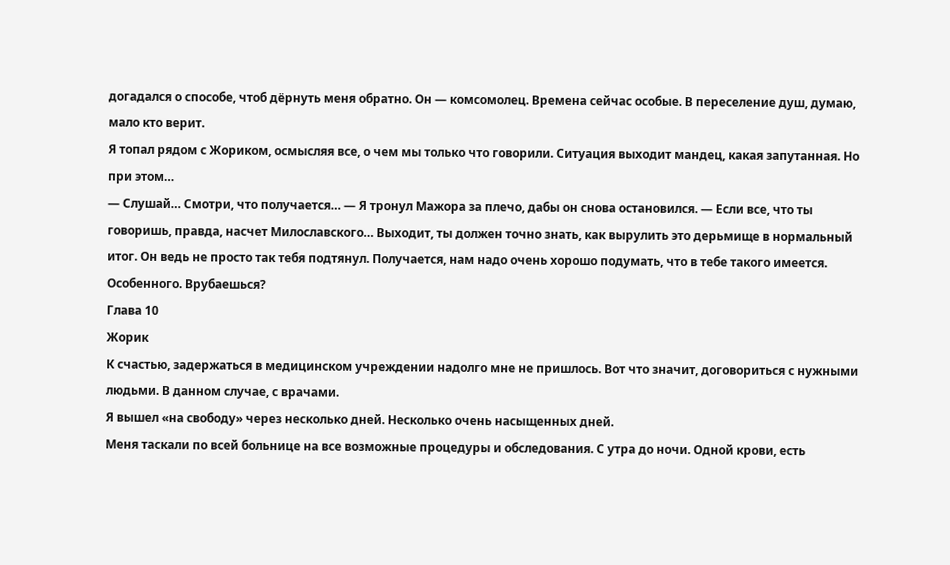догадался о способе, чтоб дёрнуть меня обратно. Он — комсомолец. Времена сейчас особые. В переселение душ, думаю, мало кто верит.
Я топал рядом с Жориком, осмысляя все, о чем мы только что говорили. Ситуация выходит мандец, какая запутанная. Но при этом…
— Слушай… Смотри, что получается… — Я тронул Мажора за плечо, дабы он снова остановился. — Если все, что ты говоришь, правда, насчет Милославского… Выходит, ты должен точно знать, как вырулить это дерьмище в нормальный итог. Он ведь не просто так тебя подтянул. Получается, нам надо очень хорошо подумать, что в тебе такого имеется. Особенного. Врубаешься?
Глава 10
Жорик
К счастью, задержаться в медицинском учреждении надолго мне не пришлось. Вот что значит, договориться с нужными людьми. В данном случае, с врачами.
Я вышел «на свободу» через несколько дней. Несколько очень насыщенных дней.
Меня таскали по всей больнице на все возможные процедуры и обследования. С утра до ночи. Одной крови, есть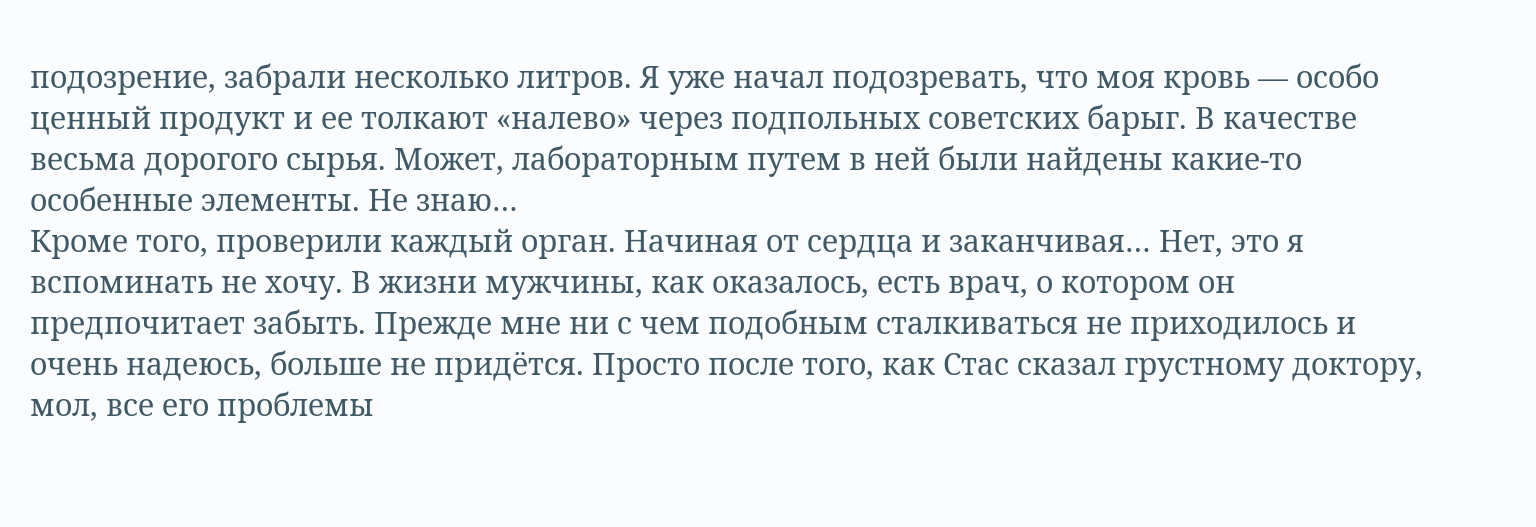подозрение, забрали несколько литров. Я уже начал подозревать, что моя кровь — особо ценный продукт и ее толкают «налево» через подпольных советских барыг. В качестве весьма дорогого сырья. Может, лабораторным путем в ней были найдены какие-то особенные элементы. Не знаю…
Кроме того, проверили каждый орган. Начиная от сердца и заканчивая… Нет, это я вспоминать не хочу. В жизни мужчины, как оказалось, есть врач, о котором он предпочитает забыть. Прежде мне ни с чем подобным сталкиваться не приходилось и очень надеюсь, больше не придётся. Просто после того, как Стас сказал грустному доктору, мол, все его проблемы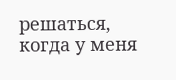решаться, когда у меня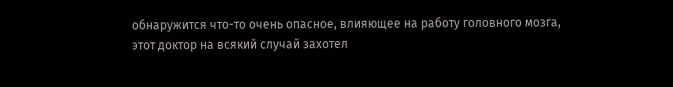обнаружится что-то очень опасное, влияющее на работу головного мозга, этот доктор на всякий случай захотел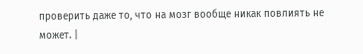проверить даже то, что на мозг вообще никак повлиять не может. |